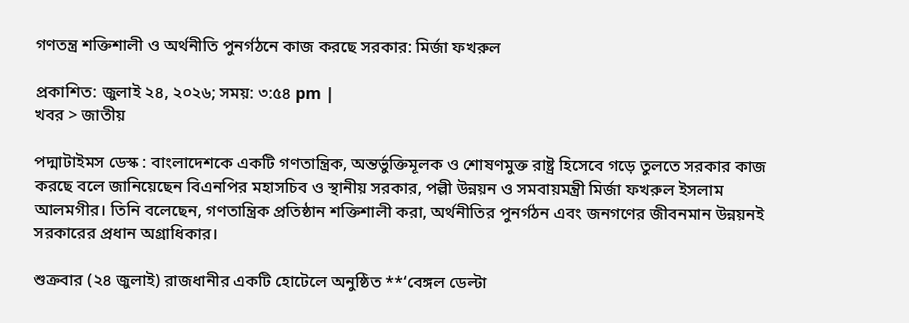গণতন্ত্র শক্তিশালী ও অর্থনীতি পুনর্গঠনে কাজ করছে সরকার: মির্জা ফখরুল

প্রকাশিত: জুলাই ২৪, ২০২৬; সময়: ৩:৫৪ pm |
খবর > জাতীয়

পদ্মাটাইমস ডেস্ক : বাংলাদেশকে একটি গণতান্ত্রিক, অন্তর্ভুক্তিমূলক ও শোষণমুক্ত রাষ্ট্র হিসেবে গড়ে তুলতে সরকার কাজ করছে বলে জানিয়েছেন বিএনপির মহাসচিব ও স্থানীয় সরকার, পল্লী উন্নয়ন ও সমবায়মন্ত্রী মির্জা ফখরুল ইসলাম আলমগীর। তিনি বলেছেন, গণতান্ত্রিক প্রতিষ্ঠান শক্তিশালী করা, অর্থনীতির পুনর্গঠন এবং জনগণের জীবনমান উন্নয়নই সরকারের প্রধান অগ্রাধিকার।

শুক্রবার (২৪ জুলাই) রাজধানীর একটি হোটেলে অনুষ্ঠিত **‘বেঙ্গল ডেল্টা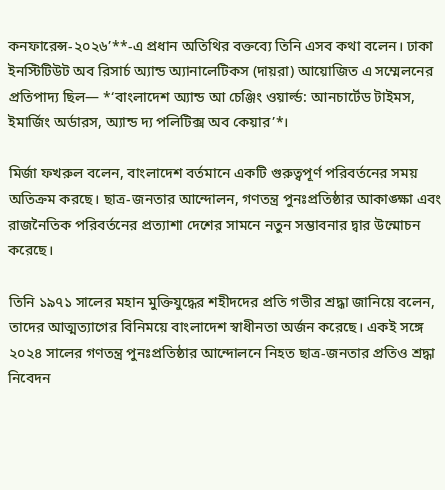কনফারেন্স-২০২৬’**-এ প্রধান অতিথির বক্তব্যে তিনি এসব কথা বলেন। ঢাকা ইনস্টিটিউট অব রিসার্চ অ্যান্ড অ্যানালেটিকস (দায়রা) আয়োজিত এ সম্মেলনের প্রতিপাদ্য ছিল— *‘বাংলাদেশ অ্যান্ড আ চেঞ্জিং ওয়ার্ল্ড: আনচার্টেড টাইমস, ইমার্জিং অর্ডারস, অ্যান্ড দ্য পলিটিক্স অব কেয়ার’*।

মির্জা ফখরুল বলেন, বাংলাদেশ বর্তমানে একটি গুরুত্বপূর্ণ পরিবর্তনের সময় অতিক্রম করছে। ছাত্র-জনতার আন্দোলন, গণতন্ত্র পুনঃপ্রতিষ্ঠার আকাঙ্ক্ষা এবং রাজনৈতিক পরিবর্তনের প্রত্যাশা দেশের সামনে নতুন সম্ভাবনার দ্বার উন্মোচন করেছে।

তিনি ১৯৭১ সালের মহান মুক্তিযুদ্ধের শহীদদের প্রতি গভীর শ্রদ্ধা জানিয়ে বলেন, তাদের আত্মত্যাগের বিনিময়ে বাংলাদেশ স্বাধীনতা অর্জন করেছে। একই সঙ্গে ২০২৪ সালের গণতন্ত্র পুনঃপ্রতিষ্ঠার আন্দোলনে নিহত ছাত্র-জনতার প্রতিও শ্রদ্ধা নিবেদন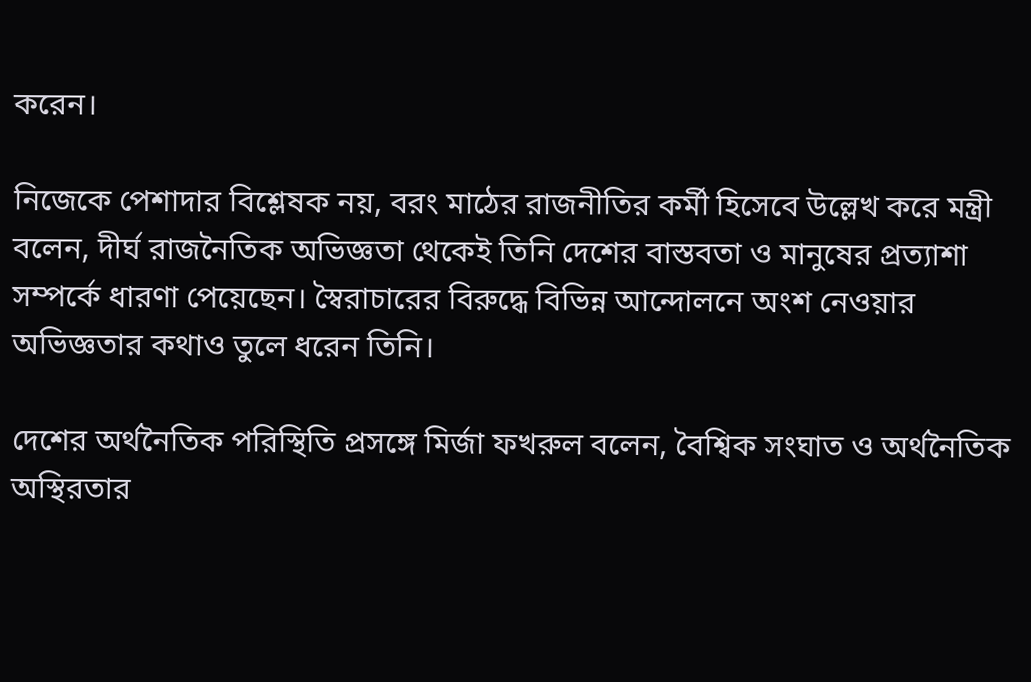করেন।

নিজেকে পেশাদার বিশ্লেষক নয়, বরং মাঠের রাজনীতির কর্মী হিসেবে উল্লেখ করে মন্ত্রী বলেন, দীর্ঘ রাজনৈতিক অভিজ্ঞতা থেকেই তিনি দেশের বাস্তবতা ও মানুষের প্রত্যাশা সম্পর্কে ধারণা পেয়েছেন। স্বৈরাচারের বিরুদ্ধে বিভিন্ন আন্দোলনে অংশ নেওয়ার অভিজ্ঞতার কথাও তুলে ধরেন তিনি।

দেশের অর্থনৈতিক পরিস্থিতি প্রসঙ্গে মির্জা ফখরুল বলেন, বৈশ্বিক সংঘাত ও অর্থনৈতিক অস্থিরতার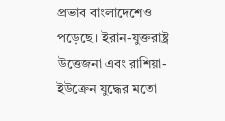প্রভাব বাংলাদেশেও পড়েছে। ইরান-যুক্তরাষ্ট্র উত্তেজনা এবং রাশিয়া-ইউক্রেন যুদ্ধের মতো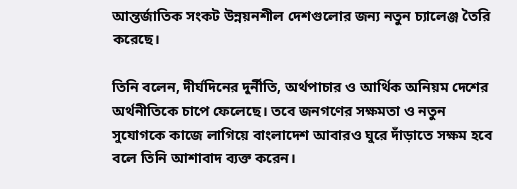আন্তর্জাতিক সংকট উন্নয়নশীল দেশগুলোর জন্য নতুন চ্যালেঞ্জ তৈরি করেছে।

তিনি বলেন, দীর্ঘদিনের দুর্নীতি, অর্থপাচার ও আর্থিক অনিয়ম দেশের অর্থনীতিকে চাপে ফেলেছে। তবে জনগণের সক্ষমতা ও নতুন সুযোগকে কাজে লাগিয়ে বাংলাদেশ আবারও ঘুরে দাঁড়াতে সক্ষম হবে বলে তিনি আশাবাদ ব্যক্ত করেন।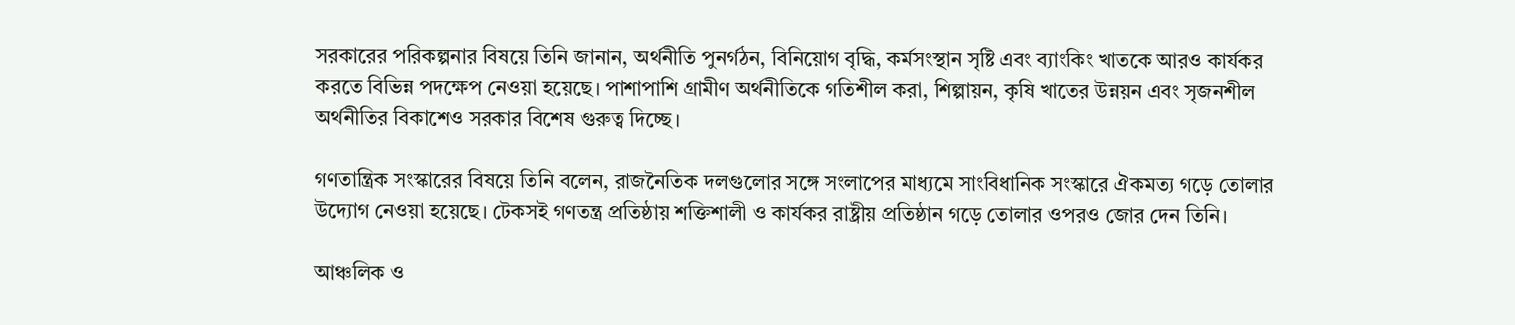সরকারের পরিকল্পনার বিষয়ে তিনি জানান, অর্থনীতি পুনর্গঠন, বিনিয়োগ বৃদ্ধি, কর্মসংস্থান সৃষ্টি এবং ব্যাংকিং খাতকে আরও কার্যকর করতে বিভিন্ন পদক্ষেপ নেওয়া হয়েছে। পাশাপাশি গ্রামীণ অর্থনীতিকে গতিশীল করা, শিল্পায়ন, কৃষি খাতের উন্নয়ন এবং সৃজনশীল অর্থনীতির বিকাশেও সরকার বিশেষ গুরুত্ব দিচ্ছে।

গণতান্ত্রিক সংস্কারের বিষয়ে তিনি বলেন, রাজনৈতিক দলগুলোর সঙ্গে সংলাপের মাধ্যমে সাংবিধানিক সংস্কারে ঐকমত্য গড়ে তোলার উদ্যোগ নেওয়া হয়েছে। টেকসই গণতন্ত্র প্রতিষ্ঠায় শক্তিশালী ও কার্যকর রাষ্ট্রীয় প্রতিষ্ঠান গড়ে তোলার ওপরও জোর দেন তিনি।

আঞ্চলিক ও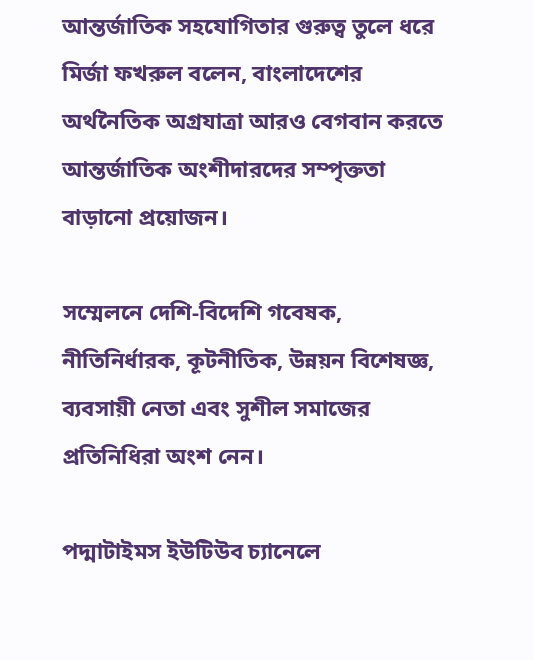আন্তর্জাতিক সহযোগিতার গুরুত্ব তুলে ধরে মির্জা ফখরুল বলেন, বাংলাদেশের অর্থনৈতিক অগ্রযাত্রা আরও বেগবান করতে আন্তর্জাতিক অংশীদারদের সম্পৃক্ততা বাড়ানো প্রয়োজন।

সম্মেলনে দেশি-বিদেশি গবেষক, নীতিনির্ধারক, কূটনীতিক, উন্নয়ন বিশেষজ্ঞ, ব্যবসায়ী নেতা এবং সুশীল সমাজের প্রতিনিধিরা অংশ নেন।

পদ্মাটাইমস ইউটিউব চ্যানেলে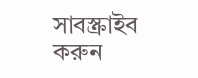সাবস্ক্রাইব করুন